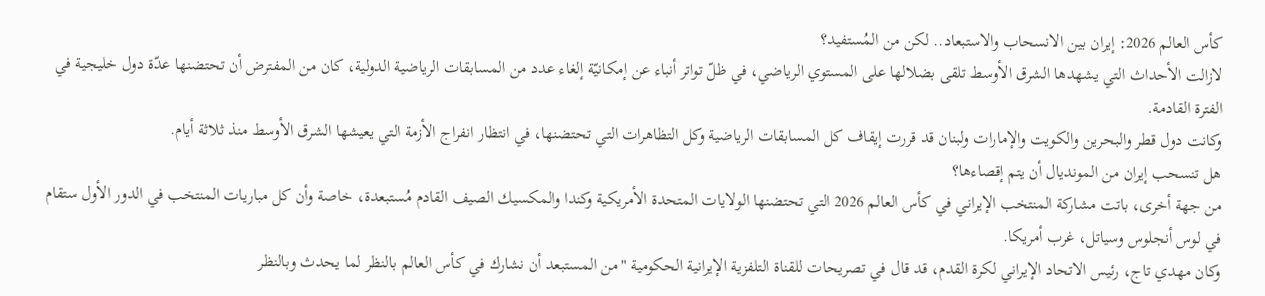كأس العالم 2026: إيران بين الانسحاب والاستبعاد.. لكن من المُستفيد؟
لازالت الأحداث التي يشهدها الشرق الأوسط تلقى بضلالها على المستوي الرياضي، في ظلّ تواتر أنباء عن إمكانيّة إلغاء عدد من المسابقات الرياضية الدولية، كان من المفترض أن تحتضنها عدّة دول خليجية في الفترة القادمة.
وكانت دول قطر والبحرين والكويت والإمارات ولبنان قد قررت إيقاف كل المسابقات الرياضية وكل التظاهرات التي تحتضنها، في انتظار انفراج الأزمة التي يعيشها الشرق الأوسط منذ ثلاثة أيام.
هل تنسحب إيران من المونديال أن يتم إقصاءها؟
من جهة أخرى، باتت مشاركة المنتخب الإيراني في كأس العالم 2026 التي تحتضنها الولايات المتحدة الأمريكية وكندا والمكسيك الصيف القادم مُستبعدة، خاصة وأن كل مباريات المنتخب في الدور الأول ستقام في لوس أنجلوس وسياتل، غرب أمريكا.
وكان مهدي تاج، رئيس الاتحاد الإيراني لكرة القدم، قد قال في تصريحات للقناة التلفزية الإيرانية الحكومية "من المستبعد أن نشارك في كأس العالم بالنظر لما يحدث وبالنظر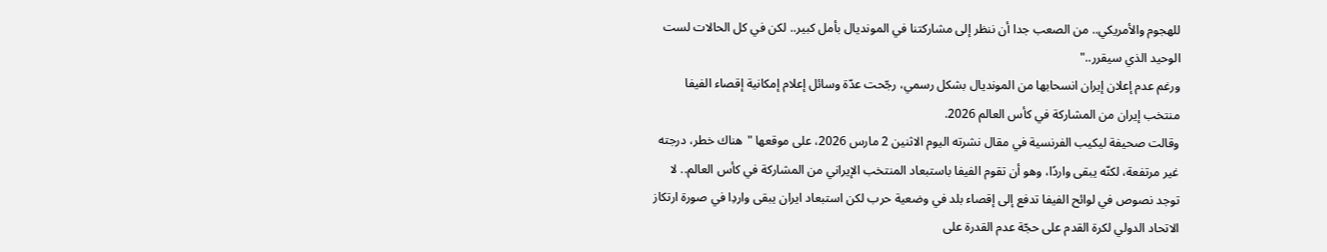للهجوم والأمريكي.. من الصعب جدا أن ننظر إلى مشاركتنا في المونديال بأمل كبير.. لكن في كل الحالات لست الوحيد الذي سيقرر.."
ورغم عدم إعلان إيران انسحابها من المونديال بشكل رسمي، رجّحت عدّة وسائل إعلام إمكانية إقصاء الفيفا منتخب إيران من المشاركة في كأس العالم 2026.
وقالت صحيفة ليكيب الفرنسية في مقال نشرته اليوم الاثنين 2 مارس 2026، على موقعها "هناك خطر، درجته غير مرتفعة، لكنّه يبقى واردًا، وهو أن تقوم الفيفا باستبعاد المنتخب الإيراني من المشاركة في كأس العالم.. لا توجد نصوص في لوائح الفيفا تدفع إلى إقصاء بلد في وضعية حرب لكن استبعاد ايران يبقى واردِا في صورة ارتكاز الاتحاد الدولي لكرة القدم على حجّة عدم القدرة على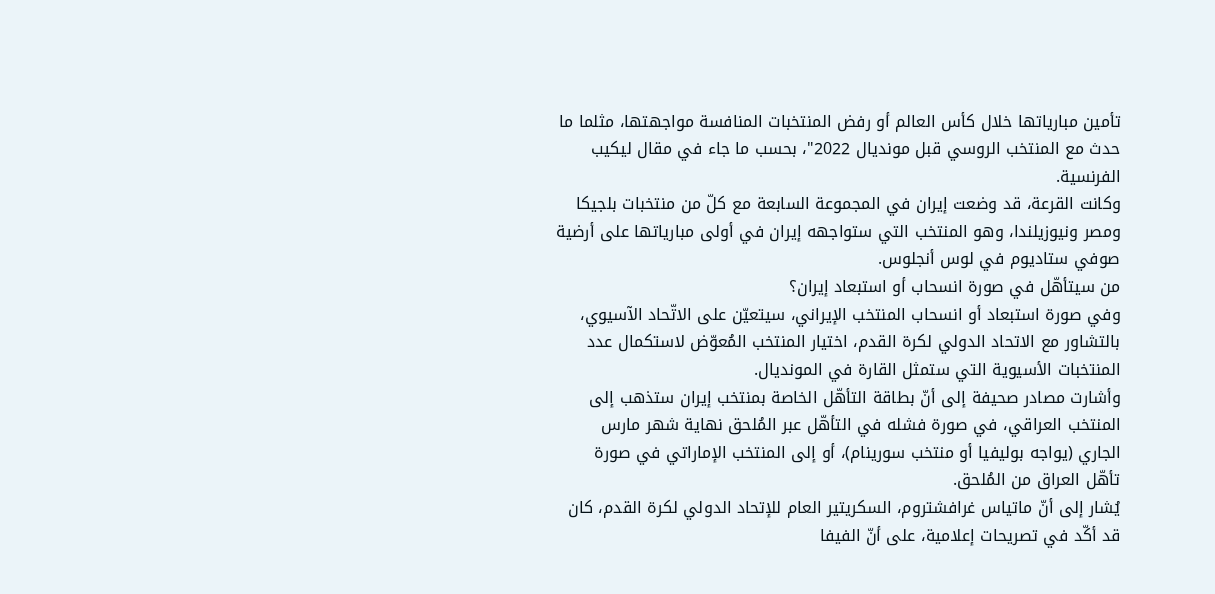تأمين مبارياتها خلال كأس العالم أو رفض المنتخبات المنافسة مواجهتها، مثلما ما حدث مع المنتخب الروسي قبل مونديال 2022"، بحسب ما جاء في مقال ليكيب الفرنسية.
وكانت القرعة، قد وضعت إيران في المجموعة السابعة مع كلّ من منتخبات بلجيكا ومصر ونيوزيلندا، وهو المنتخب التي ستواجهه إيران في أولى مبارياتها على أرضية صوفي ستاديوم في لوس أنجلوس.
من سيتأهّل في صورة انسحاب أو استبعاد إيران؟
وفي صورة استبعاد أو انسحاب المنتخب الإيراني، سيتعيّن على الاتّحاد الآسيوي، بالتشاور مع الاتحاد الدولي لكرة القدم، اختيار المنتخب المُعوّض لاستكمال عدد المنتخبات الأسيوية التي ستمثل القارة في المونديال.
وأشارت مصادر صحيفة إلى أنّ بطاقة التأهّل الخاصة بمنتخب إيران ستذهب إلى المنتخب العراقي، في صورة فشله في التأهّل عبر المُلحق نهاية شهر مارس الجاري (يواجه بوليفيا أو منتخب سورينام)، أو إلى المنتخب الإماراتي في صورة تأهّل العراق من المُلحق.
يُشار إلى أنّ ماتياس غرافشتروم، السكريتير العام للإتحاد الدولي لكرة القدم، كان قد أكّد في تصريحات إعلامية، على أنّ الفيفا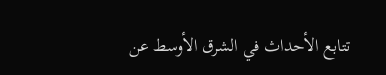تتابع الأحداث في الشرق الأوسط عن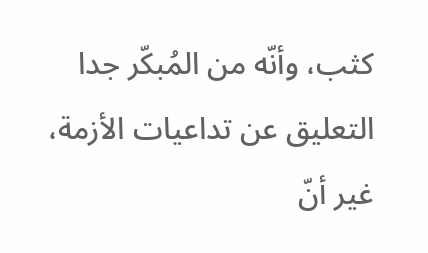كثب، وأنّه من المُبكّر جدا التعليق عن تداعيات الأزمة، غير أنّ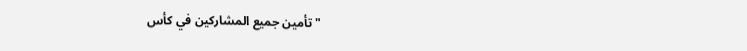"تأمين جميع المشاركين في كأس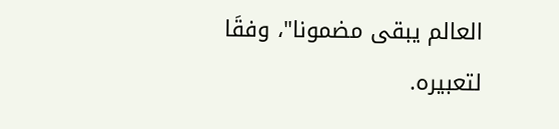العالم يبقى مضمونا"، وفقَا لتعبيره.